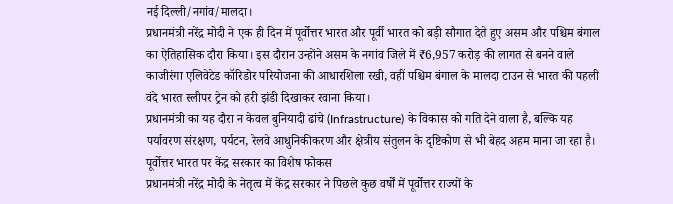नई दिल्ली/नगांव/मालदा।
प्रधानमंत्री नरेंद्र मोदी ने एक ही दिन में पूर्वोत्तर भारत और पूर्वी भारत को बड़ी सौगात देते हुए असम और पश्चिम बंगाल का ऐतिहासिक दौरा किया। इस दौरान उन्होंने असम के नगांव जिले में ₹6,957 करोड़ की लागत से बनने वाले काजीरंगा एलिवेटेड कॉरिडोर परियोजना की आधारशिला रखी, वहीं पश्चिम बंगाल के मालदा टाउन से भारत की पहली वंदे भारत स्लीपर ट्रेन को हरी झंडी दिखाकर रवाना किया।
प्रधानमंत्री का यह दौरा न केवल बुनियादी ढांचे (Infrastructure) के विकास को गति देने वाला है, बल्कि यह पर्यावरण संरक्षण, पर्यटन, रेलवे आधुनिकीकरण और क्षेत्रीय संतुलन के दृष्टिकोण से भी बेहद अहम माना जा रहा है।
पूर्वोत्तर भारत पर केंद्र सरकार का विशेष फोकस
प्रधानमंत्री नरेंद्र मोदी के नेतृत्व में केंद्र सरकार ने पिछले कुछ वर्षों में पूर्वोत्तर राज्यों के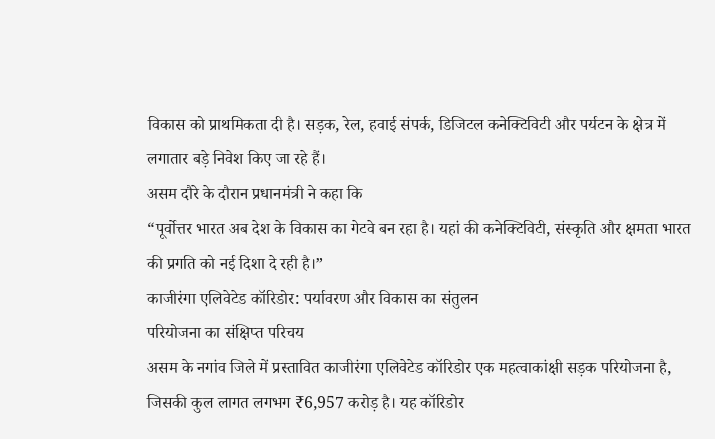विकास को प्राथमिकता दी है। सड़क, रेल, हवाई संपर्क, डिजिटल कनेक्टिविटी और पर्यटन के क्षेत्र में लगातार बड़े निवेश किए जा रहे हैं।
असम दौरे के दौरान प्रधानमंत्री ने कहा कि
“पूर्वोत्तर भारत अब देश के विकास का गेटवे बन रहा है। यहां की कनेक्टिविटी, संस्कृति और क्षमता भारत की प्रगति को नई दिशा दे रही है।”
काजीरंगा एलिवेटेड कॉरिडोर: पर्यावरण और विकास का संतुलन
परियोजना का संक्षिप्त परिचय
असम के नगांव जिले में प्रस्तावित काजीरंगा एलिवेटेड कॉरिडोर एक महत्वाकांक्षी सड़क परियोजना है, जिसकी कुल लागत लगभग ₹6,957 करोड़ है। यह कॉरिडोर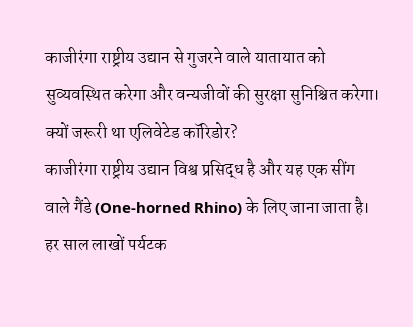काजीरंगा राष्ट्रीय उद्यान से गुजरने वाले यातायात को सुव्यवस्थित करेगा और वन्यजीवों की सुरक्षा सुनिश्चित करेगा।
क्यों जरूरी था एलिवेटेड कॉरिडोर?
काजीरंगा राष्ट्रीय उद्यान विश्व प्रसिद्ध है और यह एक सींग वाले गैंडे (One-horned Rhino) के लिए जाना जाता है। हर साल लाखों पर्यटक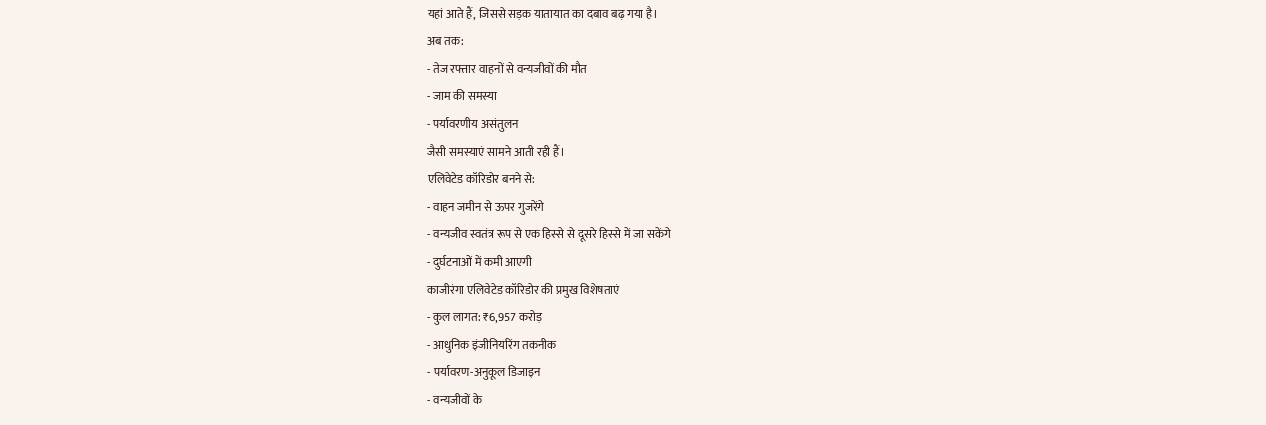यहां आते हैं, जिससे सड़क यातायात का दबाव बढ़ गया है।
अब तक:
- तेज रफ्तार वाहनों से वन्यजीवों की मौत
- जाम की समस्या
- पर्यावरणीय असंतुलन
जैसी समस्याएं सामने आती रही हैं।
एलिवेटेड कॉरिडोर बनने से:
- वाहन जमीन से ऊपर गुजरेंगे
- वन्यजीव स्वतंत्र रूप से एक हिस्से से दूसरे हिस्से में जा सकेंगे
- दुर्घटनाओं में कमी आएगी
काजीरंगा एलिवेटेड कॉरिडोर की प्रमुख विशेषताएं
- कुल लागत: ₹6,957 करोड़
- आधुनिक इंजीनियरिंग तकनीक
- पर्यावरण-अनुकूल डिजाइन
- वन्यजीवों के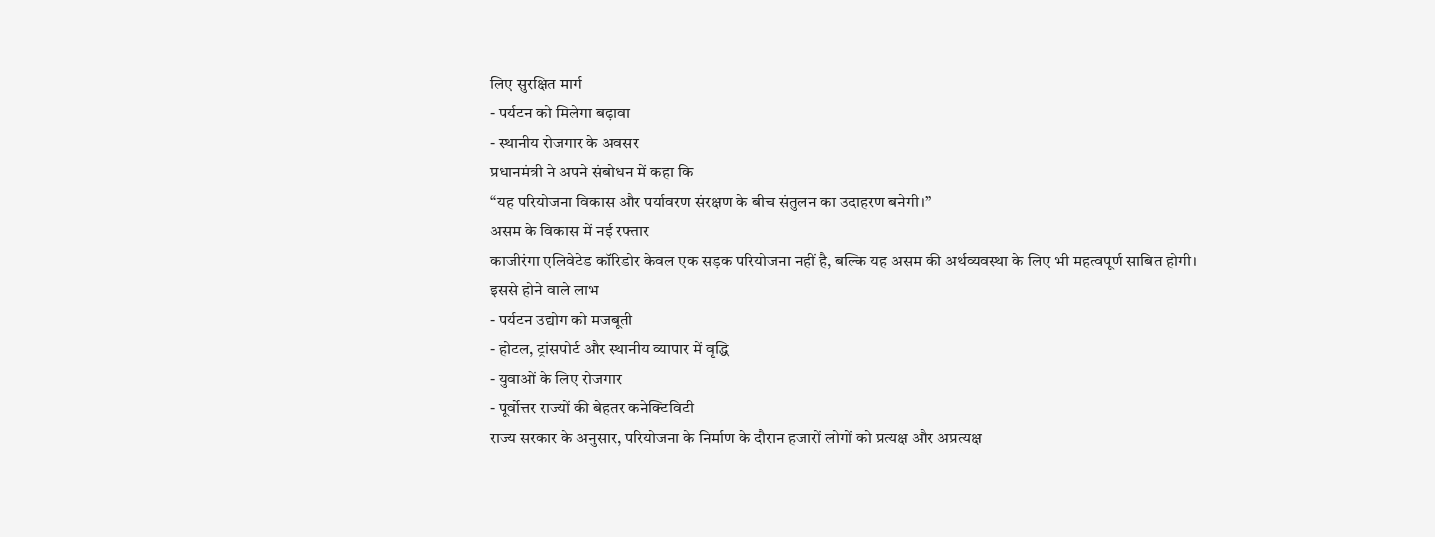लिए सुरक्षित मार्ग
- पर्यटन को मिलेगा बढ़ावा
- स्थानीय रोजगार के अवसर
प्रधानमंत्री ने अपने संबोधन में कहा कि
“यह परियोजना विकास और पर्यावरण संरक्षण के बीच संतुलन का उदाहरण बनेगी।”
असम के विकास में नई रफ्तार
काजीरंगा एलिवेटेड कॉरिडोर केवल एक सड़क परियोजना नहीं है, बल्कि यह असम की अर्थव्यवस्था के लिए भी महत्वपूर्ण साबित होगी।
इससे होने वाले लाभ
- पर्यटन उद्योग को मजबूती
- होटल, ट्रांसपोर्ट और स्थानीय व्यापार में वृद्धि
- युवाओं के लिए रोजगार
- पूर्वोत्तर राज्यों की बेहतर कनेक्टिविटी
राज्य सरकार के अनुसार, परियोजना के निर्माण के दौरान हजारों लोगों को प्रत्यक्ष और अप्रत्यक्ष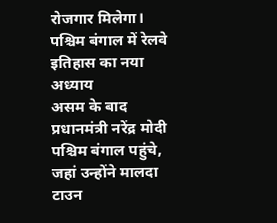रोजगार मिलेगा।
पश्चिम बंगाल में रेलवे इतिहास का नया अध्याय
असम के बाद प्रधानमंत्री नरेंद्र मोदी पश्चिम बंगाल पहुंचे, जहां उन्होंने मालदा टाउन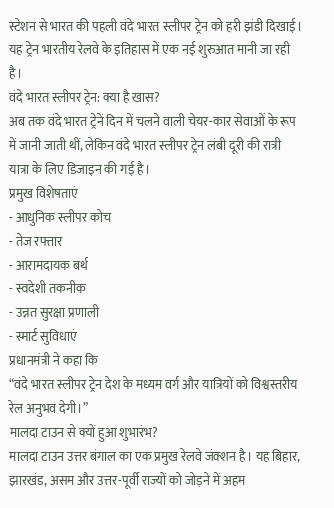स्टेशन से भारत की पहली वंदे भारत स्लीपर ट्रेन को हरी झंडी दिखाई।
यह ट्रेन भारतीय रेलवे के इतिहास में एक नई शुरुआत मानी जा रही है।
वंदे भारत स्लीपर ट्रेन: क्या है खास?
अब तक वंदे भारत ट्रेनें दिन में चलने वाली चेयर-कार सेवाओं के रूप में जानी जाती थीं, लेकिन वंदे भारत स्लीपर ट्रेन लंबी दूरी की रात्री यात्रा के लिए डिजाइन की गई है।
प्रमुख विशेषताएं
- आधुनिक स्लीपर कोच
- तेज रफ्तार
- आरामदायक बर्थ
- स्वदेशी तकनीक
- उन्नत सुरक्षा प्रणाली
- स्मार्ट सुविधाएं
प्रधानमंत्री ने कहा कि
“वंदे भारत स्लीपर ट्रेन देश के मध्यम वर्ग और यात्रियों को विश्वस्तरीय रेल अनुभव देगी।”
मालदा टाउन से क्यों हुआ शुभारंभ?
मालदा टाउन उत्तर बंगाल का एक प्रमुख रेलवे जंक्शन है। यह बिहार, झारखंड, असम और उत्तर-पूर्वी राज्यों को जोड़ने में अहम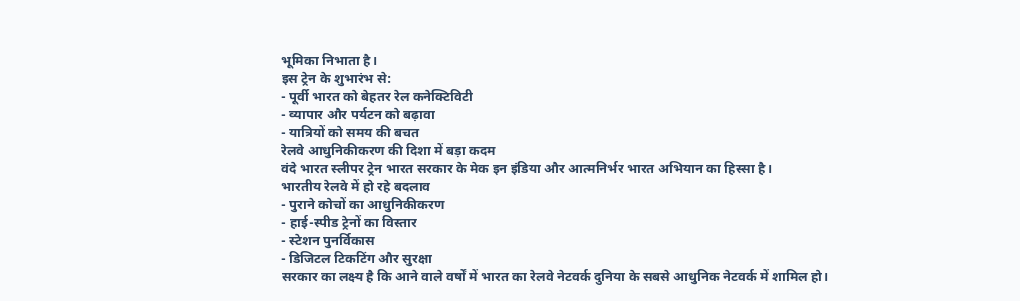भूमिका निभाता है।
इस ट्रेन के शुभारंभ से:
- पूर्वी भारत को बेहतर रेल कनेक्टिविटी
- व्यापार और पर्यटन को बढ़ावा
- यात्रियों को समय की बचत
रेलवे आधुनिकीकरण की दिशा में बड़ा कदम
वंदे भारत स्लीपर ट्रेन भारत सरकार के मेक इन इंडिया और आत्मनिर्भर भारत अभियान का हिस्सा है।
भारतीय रेलवे में हो रहे बदलाव
- पुराने कोचों का आधुनिकीकरण
- हाई-स्पीड ट्रेनों का विस्तार
- स्टेशन पुनर्विकास
- डिजिटल टिकटिंग और सुरक्षा
सरकार का लक्ष्य है कि आने वाले वर्षों में भारत का रेलवे नेटवर्क दुनिया के सबसे आधुनिक नेटवर्क में शामिल हो।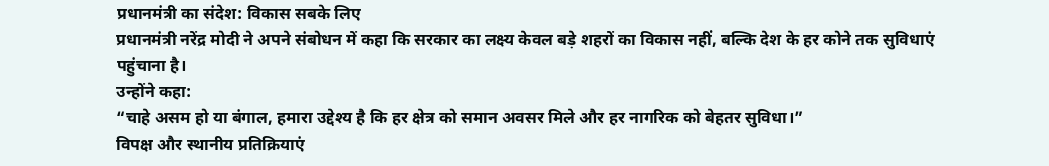प्रधानमंत्री का संदेश: विकास सबके लिए
प्रधानमंत्री नरेंद्र मोदी ने अपने संबोधन में कहा कि सरकार का लक्ष्य केवल बड़े शहरों का विकास नहीं, बल्कि देश के हर कोने तक सुविधाएं पहुंचाना है।
उन्होंने कहा:
“चाहे असम हो या बंगाल, हमारा उद्देश्य है कि हर क्षेत्र को समान अवसर मिले और हर नागरिक को बेहतर सुविधा।”
विपक्ष और स्थानीय प्रतिक्रियाएं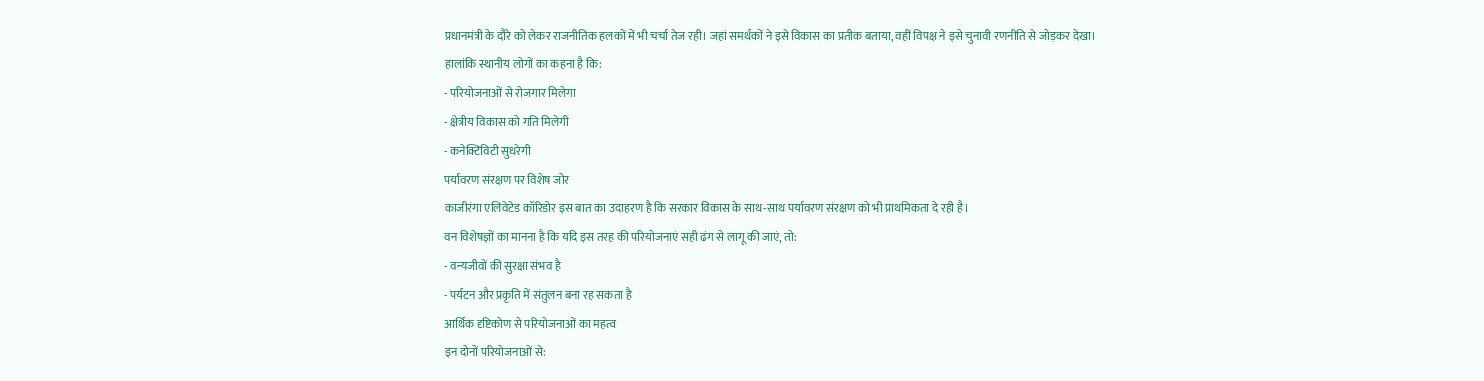प्रधानमंत्री के दौरे को लेकर राजनीतिक हलकों में भी चर्चा तेज रही। जहां समर्थकों ने इसे विकास का प्रतीक बताया, वहीं विपक्ष ने इसे चुनावी रणनीति से जोड़कर देखा।
हालांकि स्थानीय लोगों का कहना है कि:
- परियोजनाओं से रोजगार मिलेगा
- क्षेत्रीय विकास को गति मिलेगी
- कनेक्टिविटी सुधरेगी
पर्यावरण संरक्षण पर विशेष जोर
काजीरंगा एलिवेटेड कॉरिडोर इस बात का उदाहरण है कि सरकार विकास के साथ-साथ पर्यावरण संरक्षण को भी प्राथमिकता दे रही है।
वन विशेषज्ञों का मानना है कि यदि इस तरह की परियोजनाएं सही ढंग से लागू की जाएं, तो:
- वन्यजीवों की सुरक्षा संभव है
- पर्यटन और प्रकृति में संतुलन बना रह सकता है
आर्थिक दृष्टिकोण से परियोजनाओं का महत्व
इन दोनों परियोजनाओं से: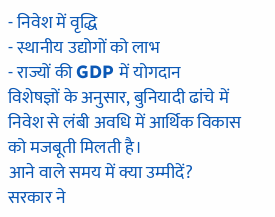- निवेश में वृद्धि
- स्थानीय उद्योगों को लाभ
- राज्यों की GDP में योगदान
विशेषज्ञों के अनुसार, बुनियादी ढांचे में निवेश से लंबी अवधि में आर्थिक विकास को मजबूती मिलती है।
आने वाले समय में क्या उम्मीदें?
सरकार ने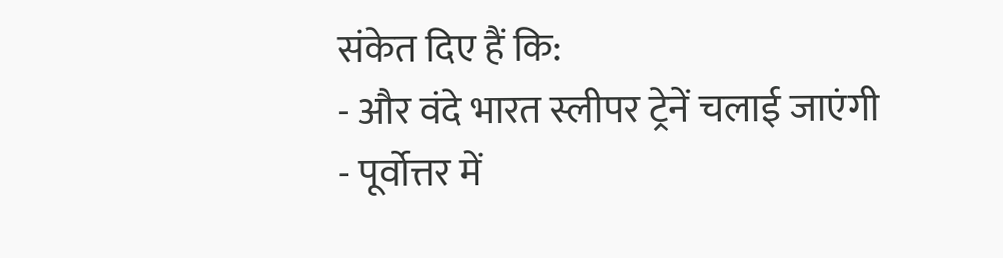संकेत दिए हैं कि:
- और वंदे भारत स्लीपर ट्रेनें चलाई जाएंगी
- पूर्वोत्तर में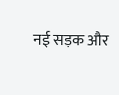नई सड़क और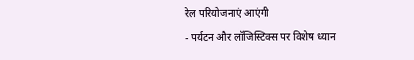रेल परियोजनाएं आएंगी
- पर्यटन और लॉजिस्टिक्स पर विशेष ध्यान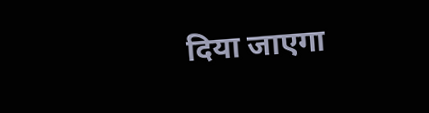दिया जाएगा